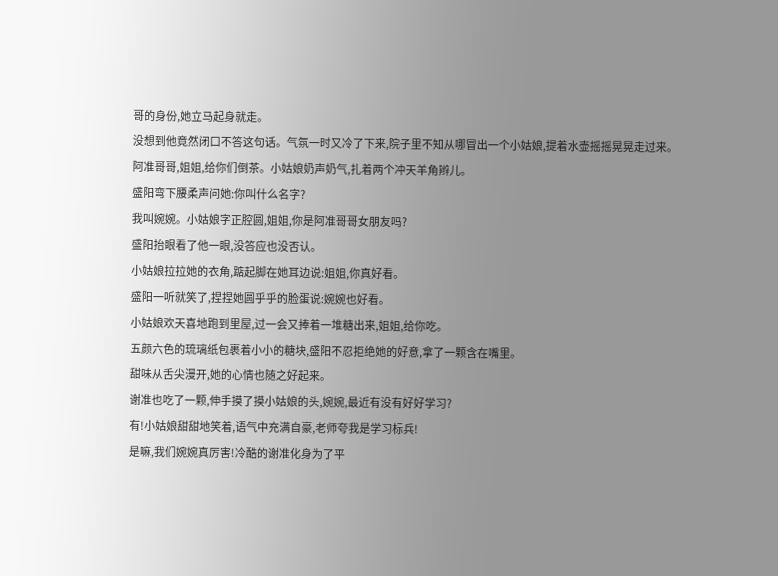哥的身份,她立马起身就走。
没想到他竟然闭口不答这句话。气氛一时又冷了下来,院子里不知从哪冒出一个小姑娘,提着水壶摇摇晃晃走过来。
阿准哥哥,姐姐,给你们倒茶。小姑娘奶声奶气,扎着两个冲天羊角辫儿。
盛阳弯下腰柔声问她:你叫什么名字?
我叫婉婉。小姑娘字正腔圆,姐姐,你是阿准哥哥女朋友吗?
盛阳抬眼看了他一眼,没答应也没否认。
小姑娘拉拉她的衣角,踮起脚在她耳边说:姐姐,你真好看。
盛阳一听就笑了,捏捏她圆乎乎的脸蛋说:婉婉也好看。
小姑娘欢天喜地跑到里屋,过一会又捧着一堆糖出来,姐姐,给你吃。
五颜六色的琉璃纸包裹着小小的糖块,盛阳不忍拒绝她的好意,拿了一颗含在嘴里。
甜味从舌尖漫开,她的心情也随之好起来。
谢准也吃了一颗,伸手摸了摸小姑娘的头,婉婉,最近有没有好好学习?
有!小姑娘甜甜地笑着,语气中充满自豪,老师夸我是学习标兵!
是嘛,我们婉婉真厉害!冷酷的谢准化身为了平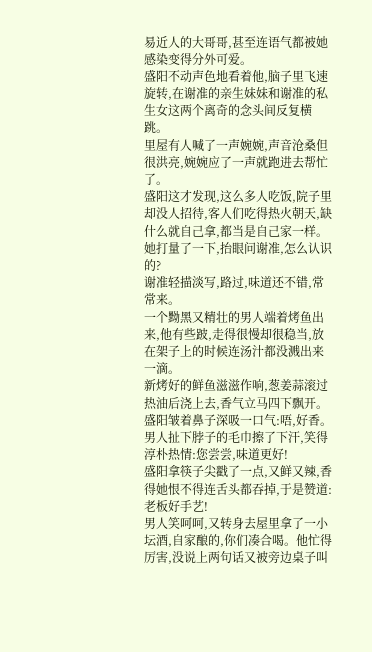易近人的大哥哥,甚至连语气都被她感染变得分外可爱。
盛阳不动声色地看着他,脑子里飞速旋转,在谢准的亲生妹妹和谢准的私生女这两个离奇的念头间反复横跳。
里屋有人喊了一声婉婉,声音沧桑但很洪亮,婉婉应了一声就跑进去帮忙了。
盛阳这才发现,这么多人吃饭,院子里却没人招待,客人们吃得热火朝天,缺什么就自己拿,都当是自己家一样。
她打量了一下,抬眼问谢准,怎么认识的?
谢准轻描淡写,路过,味道还不错,常常来。
一个黝黑又精壮的男人端着烤鱼出来,他有些跛,走得很慢却很稳当,放在架子上的时候连汤汁都没溅出来一滴。
新烤好的鲜鱼滋滋作响,葱姜蒜滚过热油后浇上去,香气立马四下飘开。
盛阳皱着鼻子深吸一口气:唔,好香。
男人扯下脖子的毛巾擦了下汗,笑得淳朴热情:您尝尝,味道更好!
盛阳拿筷子尖戳了一点,又鲜又辣,香得她恨不得连舌头都吞掉,于是赞道:老板好手艺!
男人笑呵呵,又转身去屋里拿了一小坛酒,自家酿的,你们凑合喝。他忙得厉害,没说上两句话又被旁边桌子叫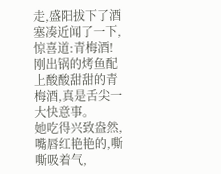走,盛阳拔下了酒塞凑近闻了一下,惊喜道:青梅酒!
刚出锅的烤鱼配上酸酸甜甜的青梅酒,真是舌尖一大快意事。
她吃得兴致盎然,嘴唇红艳艳的,嘶嘶吸着气,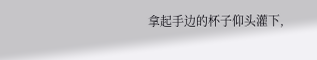拿起手边的杯子仰头灌下,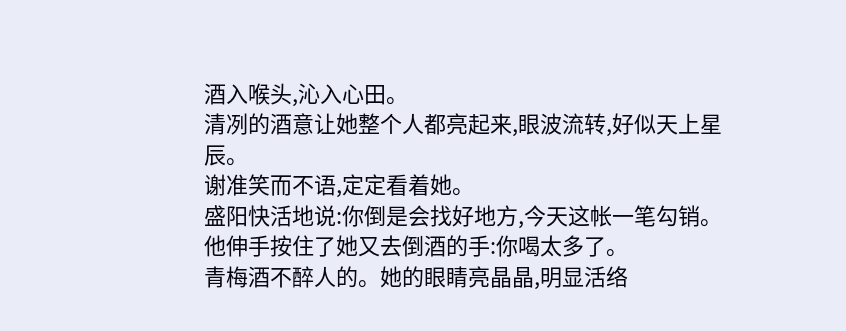酒入喉头,沁入心田。
清冽的酒意让她整个人都亮起来,眼波流转,好似天上星辰。
谢准笑而不语,定定看着她。
盛阳快活地说:你倒是会找好地方,今天这帐一笔勾销。
他伸手按住了她又去倒酒的手:你喝太多了。
青梅酒不醉人的。她的眼睛亮晶晶,明显活络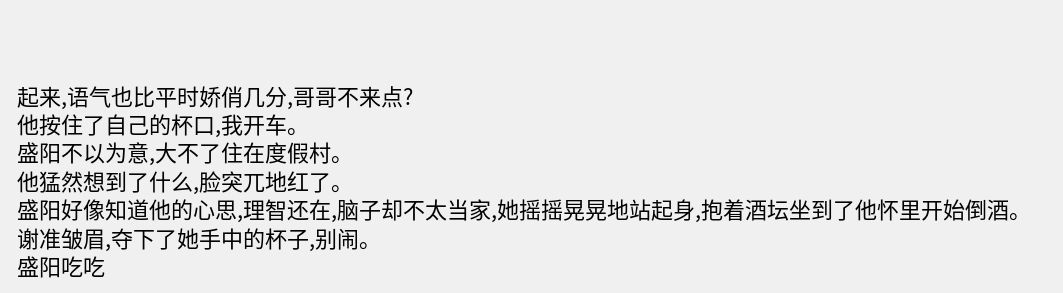起来,语气也比平时娇俏几分,哥哥不来点?
他按住了自己的杯口,我开车。
盛阳不以为意,大不了住在度假村。
他猛然想到了什么,脸突兀地红了。
盛阳好像知道他的心思,理智还在,脑子却不太当家,她摇摇晃晃地站起身,抱着酒坛坐到了他怀里开始倒酒。
谢准皱眉,夺下了她手中的杯子,别闹。
盛阳吃吃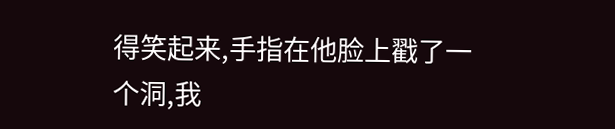得笑起来,手指在他脸上戳了一个洞,我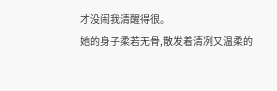才没闹我清醒得很。
她的身子柔若无骨,散发着清冽又温柔的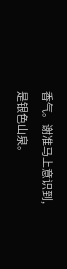香气。谢准马上意识到,是银色山泉。